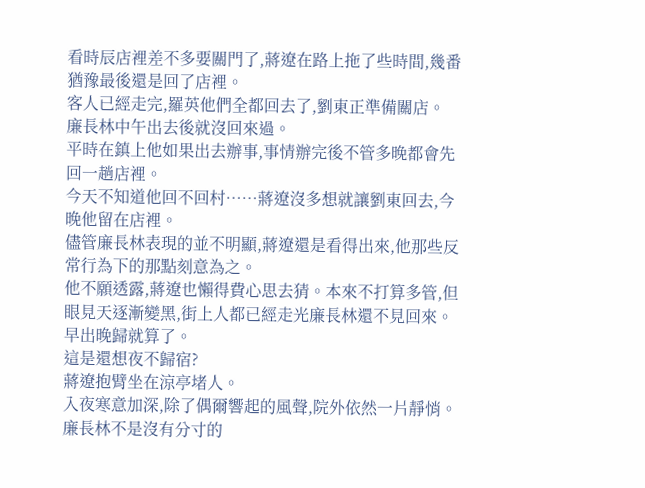看時辰店裡差不多要關門了,蔣遼在路上拖了些時間,幾番猶豫最後還是回了店裡。
客人已經走完,羅英他們全都回去了,劉東正準備關店。
廉長林中午出去後就沒回來過。
平時在鎮上他如果出去辦事,事情辦完後不管多晚都會先回一趟店裡。
今天不知道他回不回村……蔣遼沒多想就讓劉東回去,今晚他留在店裡。
儘管廉長林表現的並不明顯,蔣遼還是看得出來,他那些反常行為下的那點刻意為之。
他不願透露,蔣遼也懶得費心思去猜。本來不打算多管,但眼見天逐漸變黑,街上人都已經走光廉長林還不見回來。
早出晚歸就算了。
這是還想夜不歸宿?
蔣遼抱臂坐在涼亭堵人。
入夜寒意加深,除了偶爾響起的風聲,院外依然一片靜悄。
廉長林不是沒有分寸的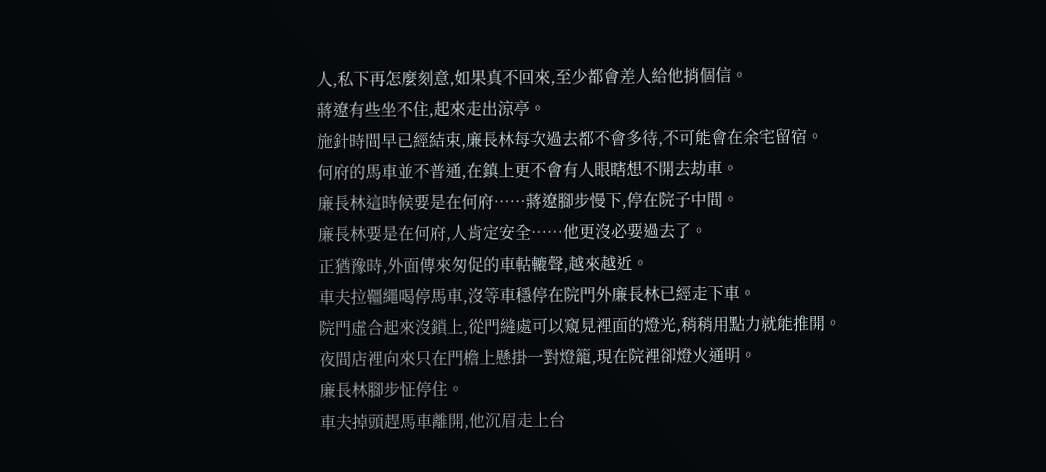人,私下再怎麼刻意,如果真不回來,至少都會差人給他捎個信。
蔣遼有些坐不住,起來走出涼亭。
施針時間早已經結束,廉長林每次過去都不會多待,不可能會在余宅留宿。
何府的馬車並不普通,在鎮上更不會有人眼瞎想不開去劫車。
廉長林這時候要是在何府……蔣遼腳步慢下,停在院子中間。
廉長林要是在何府,人肯定安全……他更沒必要過去了。
正猶豫時,外面傳來匆促的車軲轆聲,越來越近。
車夫拉韁繩喝停馬車,沒等車穩停在院門外廉長林已經走下車。
院門虛合起來沒鎖上,從門縫處可以窺見裡面的燈光,稍稍用點力就能推開。
夜間店裡向來只在門檐上懸掛一對燈籠,現在院裡卻燈火通明。
廉長林腳步怔停住。
車夫掉頭趕馬車離開,他沉眉走上台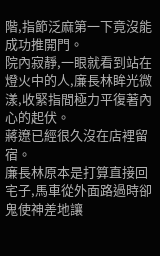階,指節泛麻第一下竟沒能成功推開門。
院內寂靜,一眼就看到站在燈火中的人,廉長林眸光微漾,收緊指間極力平復著內心的起伏。
蔣遼已經很久沒在店裡留宿。
廉長林原本是打算直接回宅子,馬車從外面路過時卻鬼使神差地讓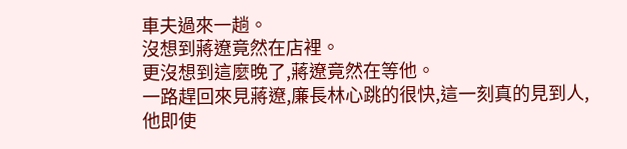車夫過來一趟。
沒想到蔣遼竟然在店裡。
更沒想到這麼晚了,蔣遼竟然在等他。
一路趕回來見蔣遼,廉長林心跳的很快,這一刻真的見到人,他即使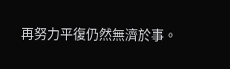再努力平復仍然無濟於事。